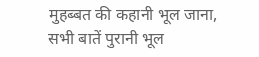मुहब्बत की कहानी भूल जाना,
सभी बातें पुरानी भूल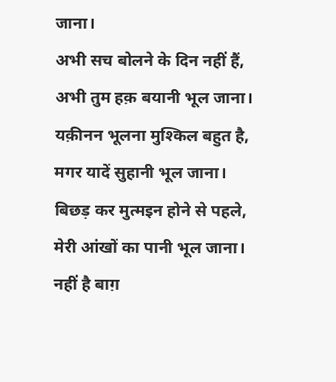जाना।
अभी सच बोलने के दिन नहीं हैं,
अभी तुम हक़ बयानी भूल जाना।
यक़ीनन भूलना मुश्किल बहुत है,
मगर यादें सुहानी भूल जाना।
बिछड़ कर मुत्मइन होने से पहले,
मेरी आंखों का पानी भूल जाना।
नहीं है बाग़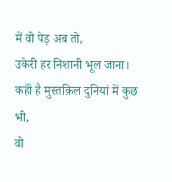में वो पेड़ अब तो,
उकेरी हर निशानी भूल जाना।
कहॉं है मुस्तक़िल दुनियां में कुछ भी,
वो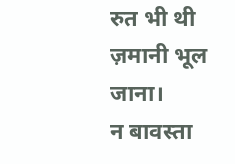रुत भी थी ज़मानी भूल जाना।
न बावस्ता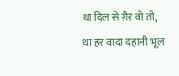था दिल से ग़ैर वो तो,
था हर वादा दहानी भूल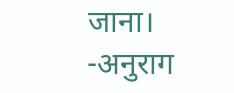जाना।
-अनुराग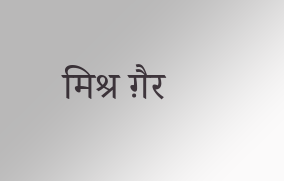मिश्र ग़ैर